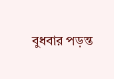বুধবার পড়ন্ত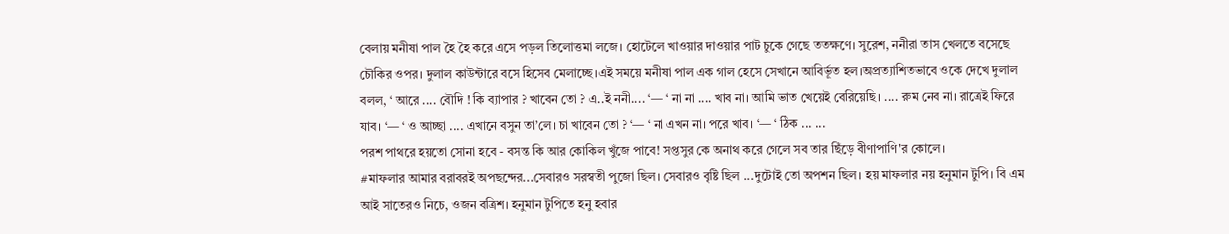বেলায় মনীষা পাল হৈ হৈ করে এসে পড়ল তিলোত্তমা লজে। হোটেলে খাওয়ার দাওয়ার পাট চুকে গেছে ততক্ষণে। সুরেশ, ননীরা তাস খেলতে বসেছে চৌকির ওপর। দুলাল কাউন্টারে বসে হিসেব মেলাচ্ছে।এই সময়ে মনীষা পাল এক গাল হেসে সেখানে আবির্ভূত হল।অপ্রত্যাশিতভাবে ওকে দেখে দুলাল বলল, ‘ আরে .... বৌদি ! কি ব্যাপার ? খাবেন তো ? এ..ই ননী.... ‘— ‘ না না .... খাব না। আমি ভাত খেয়েই বেরিয়েছি। .... রুম নেব না। রাত্রেই ফিরে যাব। ‘— ‘ ও আচ্ছা .... এখানে বসুন তা’লে। চা খাবেন তো ? ‘— ‘ না এখন না। পরে খাব। ‘— ‘ ঠিক ... ...
পরশ পাথরে হয়তো সোনা হবে - বসন্ত কি আর কোকিল খুঁজে পাবে! সপ্তসুর কে অনাথ করে গেলে সব তার ছিঁড়ে বীণাপাণি'র কোলে।
#মাফলার আমার বরাবরই অপছন্দের...সেবারও সরস্বতী পুজো ছিল। সেবারও বৃষ্টি ছিল ...দুটোই তো অপশন ছিল। হয় মাফলার নয় হনুমান টুপি। বি এম আই সাতেরও নিচে, ওজন বত্রিশ। হনুমান টুপিতে হনু হবার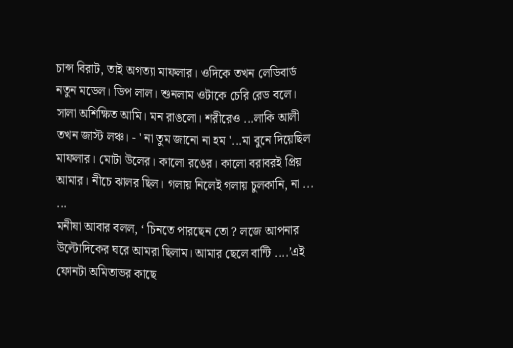চান্স বিরাট, তাই অগত্যা মাফলার। ওদিকে তখন লেডিবার্ড নতুন মডেল। ডিপ লাল। শুনলাম ওটাকে চেরি রেড বলে। সালা অশিক্ষিত আমি। মন রাঙলো। শরীরেও ...লাকি আলী তখন জাস্ট লঞ্চ। - ' না তুম জানো না হম '...মা বুনে দিয়েছিল মাফলার। মোটা উলের। কালো রঙের। কালো বরাবরই প্রিয় আমার। নীচে ঝালর ছিল। গলায় নিলেই গলায় চুলকানি, না ... ...
মনীষা আবার বলল, ‘ চিনতে পারছেন তো ? লজে আপনার উল্টোদিকের ঘরে আমরা ছিলাম। আমার ছেলে বান্টি ....’এই ফোনটা অমিতাভর কাছে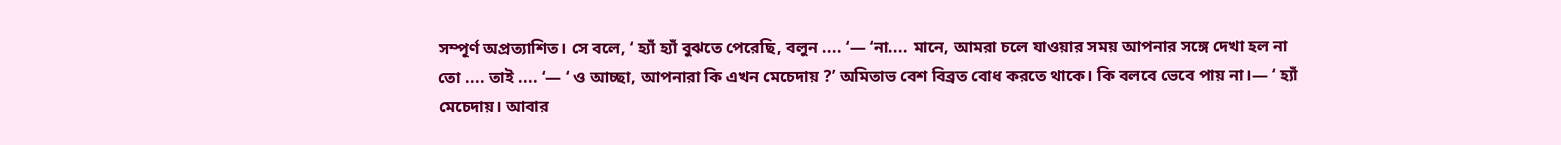সম্পূর্ণ অপ্রত্যাশিত। সে বলে, ‘ হ্যাঁ হ্যাঁ বুঝতে পেরেছি, বলুন .... ‘— ‘না.... মানে, আমরা চলে যাওয়ার সময় আপনার সঙ্গে দেখা হল না তো .... তাই .... ‘— ‘ ও আচ্ছা, আপনারা কি এখন মেচেদায় ?’ অমিতাভ বেশ বিব্রত বোধ করতে থাকে। কি বলবে ভেবে পায় না।— ‘ হ্যাঁ মেচেদায়। আবার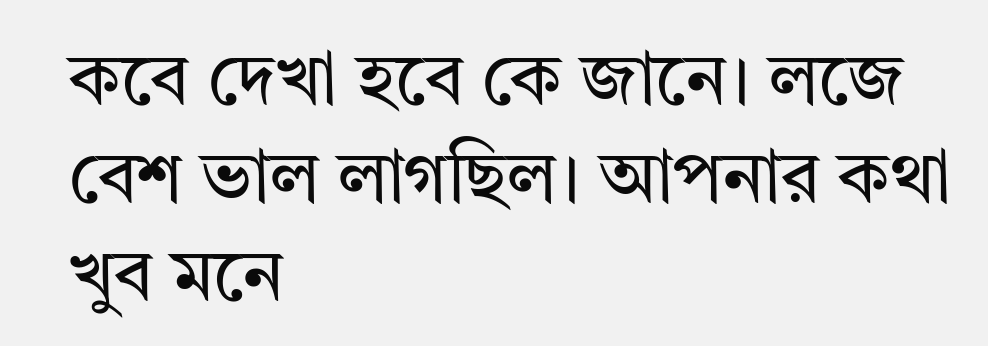কবে দেখা হবে কে জানে। লজে বেশ ভাল লাগছিল। আপনার কথা খুব মনে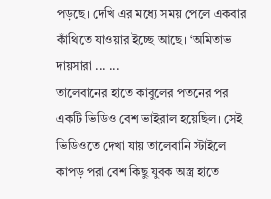পড়ছে। দেখি এর মধ্যে সময় পেলে একবার কাঁথিতে যাওয়ার ইচ্ছে আছে। ‘অমিতাভ দায়সারা ... ...
তালেবানের হাতে কাবুলের পতনের পর একটি ভিডিও বেশ ভাইরাল হয়েছিল। সেই ভিডিওতে দেখা যায় তালেবানি স্টাইলে কাপড় পরা বেশ কিছু যুবক অস্ত্র হাতে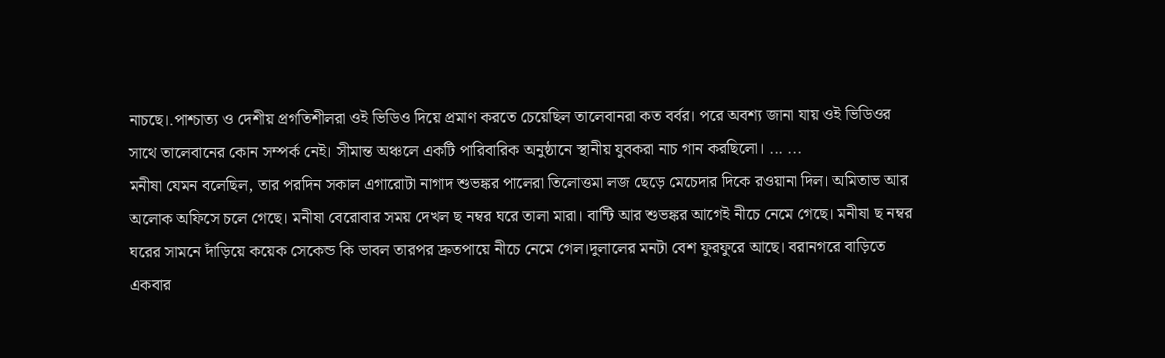নাচছে।.পাশ্চাত্য ও দেশীয় প্রগতিশীলরা ওই ভিডিও দিয়ে প্রমাণ করতে চেয়েছিল তালেবানরা কত বর্বর। পরে অবশ্য জানা যায় ওই ভিডিওর সাথে তালেবানের কোন সম্পর্ক নেই। সীমান্ত অঞ্চলে একটি পারিবারিক অনুষ্ঠানে স্থানীয় যুবকরা নাচ গান করছিলো। ... ...
মনীষা যেমন বলেছিল, তার পরদিন সকাল এগারোটা নাগাদ শুভঙ্কর পালেরা তিলোত্তমা লজ ছেড়ে মেচেদার দিকে রওয়ানা দিল। অমিতাভ আর অলোক অফিসে চলে গেছে। মনীষা বেরোবার সময় দেখল ছ নম্বর ঘরে তালা মারা। বান্টি আর শুভঙ্কর আগেই নীচে নেমে গেছে। মনীষা ছ নম্বর ঘরের সামনে দাঁড়িয়ে কয়েক সেকেন্ড কি ভাবল তারপর দ্রুতপায়ে নীচে নেমে গেল।দুলালের মনটা বেশ ফুরফুরে আছে। বরানগরে বাড়িতে একবার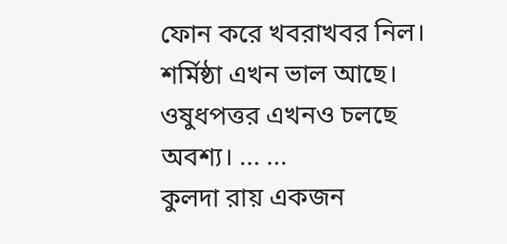ফোন করে খবরাখবর নিল। শর্মিষ্ঠা এখন ভাল আছে। ওষুধপত্তর এখনও চলছে অবশ্য। ... ...
কুলদা রায় একজন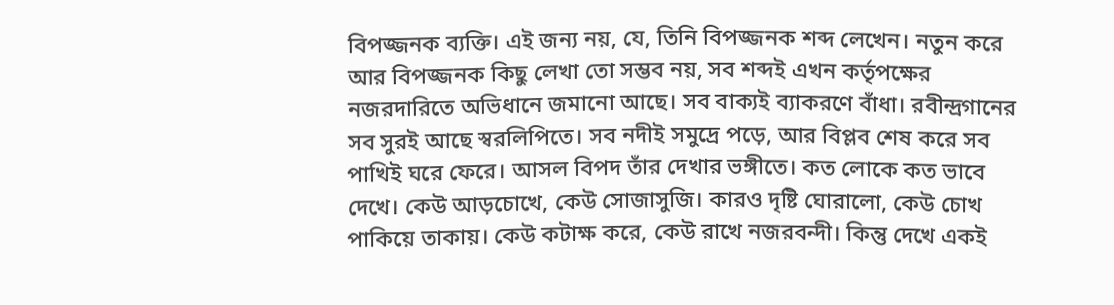বিপজ্জনক ব্যক্তি। এই জন্য নয়, যে, তিনি বিপজ্জনক শব্দ লেখেন। নতুন করে আর বিপজ্জনক কিছু লেখা তো সম্ভব নয়, সব শব্দই এখন কর্তৃপক্ষের নজরদারিতে অভিধানে জমানো আছে। সব বাক্যই ব্যাকরণে বাঁধা। রবীন্দ্রগানের সব সুরই আছে স্বরলিপিতে। সব নদীই সমুদ্রে পড়ে, আর বিপ্লব শেষ করে সব পাখিই ঘরে ফেরে। আসল বিপদ তাঁর দেখার ভঙ্গীতে। কত লোকে কত ভাবে দেখে। কেউ আড়চোখে, কেউ সোজাসুজি। কারও দৃষ্টি ঘোরালো, কেউ চোখ পাকিয়ে তাকায়। কেউ কটাক্ষ করে, কেউ রাখে নজরবন্দী। কিন্তু দেখে একই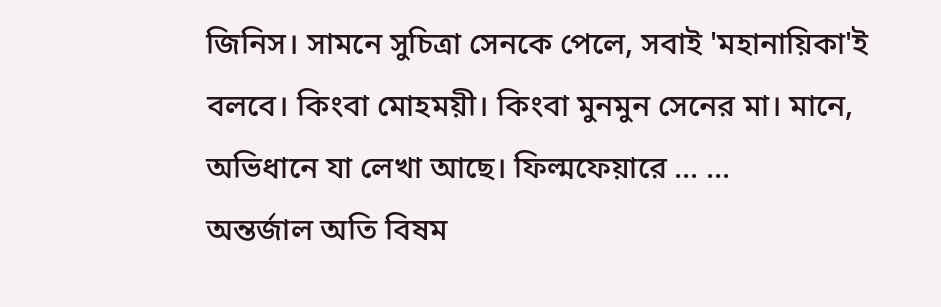জিনিস। সামনে সুচিত্রা সেনকে পেলে, সবাই 'মহানায়িকা'ই বলবে। কিংবা মোহময়ী। কিংবা মুনমুন সেনের মা। মানে, অভিধানে যা লেখা আছে। ফিল্মফেয়ারে ... ...
অন্তর্জাল অতি বিষম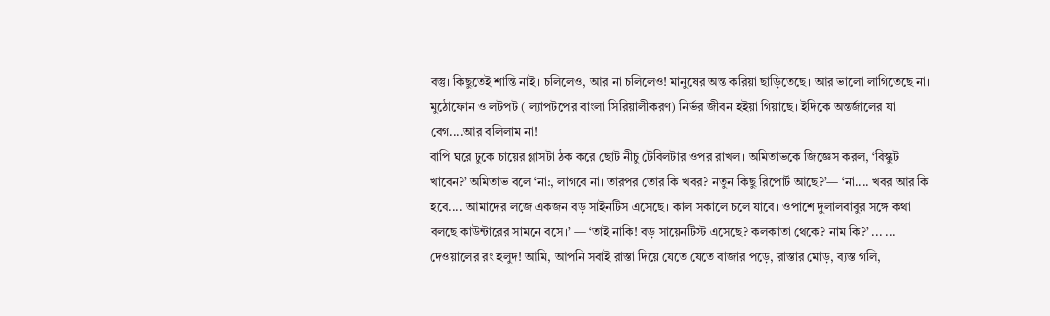বস্তু। কিছুতেই শান্তি নাই। চলিলেও, আর না চলিলেও! মানুষের অন্ত করিয়া ছাড়িতেছে। আর ভালো লাগিতেছে না। মুঠোফোন ও লটপট ( ল্যাপটপের বাংলা সিরিয়ালীকরণ) নির্ভর জীবন হইয়া গিয়াছে। ইদিকে অন্তর্জালের যা বেগ....আর বলিলাম না!
বাপি ঘরে ঢুকে চায়ের গ্লাসটা ঠক করে ছোট নীচু টেবিলটার ওপর রাখল। অমিতাভকে জিজ্ঞেস করল, ‘বিস্কুট খাবেন?’ অমিতাভ বলে ‘না:, লাগবে না। তারপর তোর কি খবর? নতুন কিছু রিপোর্ট আছে?’— ‘না.... খবর আর কি হবে.... আমাদের লজে একজন বড় সাইনটিস এসেছে। কাল সকালে চলে যাবে। ওপাশে দুলালবাবুর সঙ্গে কথা বলছে কাউন্টারের সামনে বসে।’ — ‘তাই নাকি! বড় সায়েনটিস্ট এসেছে? কলকাতা থেকে? নাম কি?’ ... ...
দেওয়ালের রং হলুদ! আমি, আপনি সবাই রাস্তা দিয়ে যেতে যেতে বাজার পড়ে, রাস্তার মোড়, ব্যস্ত গলি,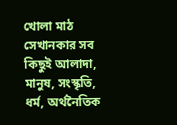খোলা মাঠ সেখানকার সব কিছুই আলাদা, মানুষ, সংস্কৃতি, ধর্ম, অর্থনৈতিক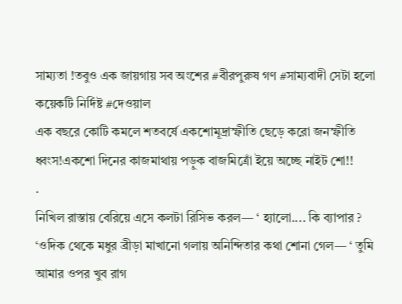সাম্যতা !তবুও এক জায়গায় সব অংশের #বীরপুরুষ গণ #সাম্যবাদী সেটা হলো কয়েকটি নির্দিষ্ট #দেওয়াল
এক বছরে কোটি কমলে শতবর্ষে একশোমূদ্রাস্ফীতি ছেড়ে করো জনস্ফীতি ধ্বংস!একশো দিনের কাজমাথায় পড়ুক বাজমিত্রোঁ ইয়ে অচ্ছে নাইট শো!!
.
নিখিল রাস্তায় বেরিয়ে এসে কলটা রিসিভ করল— ‘ হ্যালো.... কি ব্যাপার ? ‘ওদিক থেকে মধুর ব্রীড়া মাখানো গলায় অনিন্দিতার কথা শোনা গেল— ‘ তুমি আমার ওপর খুব রাগ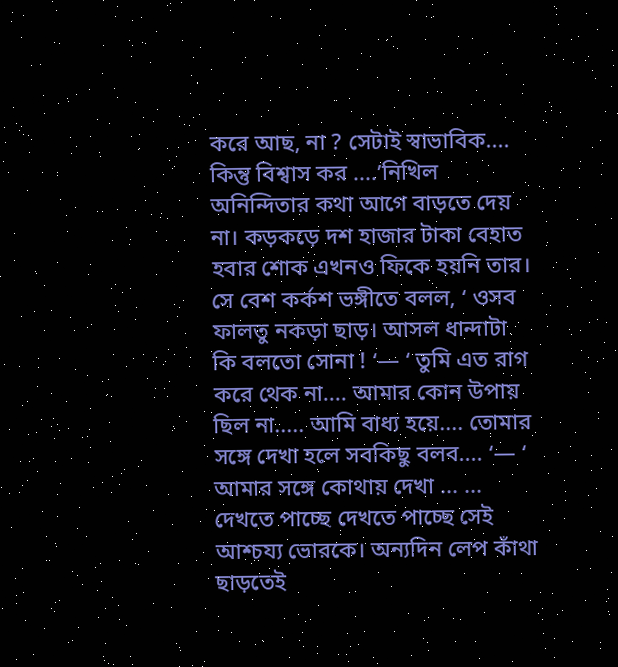করে আছ, না ? সেটাই স্বাভাবিক.... কিন্তু বিশ্বাস কর ....’নিখিল অনিন্দিতার কথা আগে বাড়তে দেয় না। কড়কড়ে দশ হাজার টাকা বেহাত হবার শোক এখনও ফিকে হয়নি তার। সে বেশ কর্কশ ভঙ্গীতে বলল, ‘ ওসব ফালতু নকড়া ছাড়। আসল ধান্দাটা কি বলতো সোনা ! ‘— ‘ তুমি এত রাগ করে থেক না.... আমার কোন উপায় ছিল না..... আমি বাধ্য হয়ে.... তোমার সঙ্গে দেখা হলে সবকিছু বলব.... ‘— ‘ আমার সঙ্গে কোথায় দেখা ... ...
দেখতে পাচ্ছে দেখতে পাচ্ছে সেই আশ্চয্য ভোরকে। অন্যদিন লেপ কাঁথা ছাড়তেই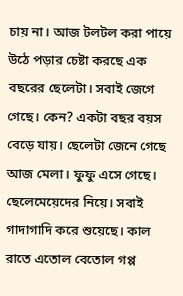চায় না। আজ টলটল করা পায়ে উঠে পড়ার চেষ্টা করছে এক বছরের ছেলেটা। সবাই জেগে গেছে। কেন? একটা বছর বয়স বেড়ে যায়। ছেলেটা জেনে গেছে আজ মেলা। ফুফু এসে গেছে। ছেলেমেয়েদের নিয়ে। সবাই গাদাগাদি করে শুয়েছে। কাল রাতে এতোল বেতোল গপ্প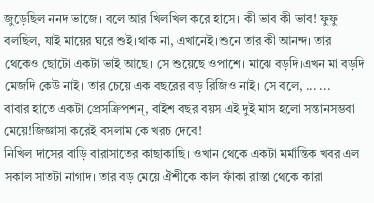জুড়েছিল ননদ ভাজে। বলে আর খিলখিল করে হাসে। কী ভাব কী ভাব! ফুফু বলছিল, যাই মায়ের ঘরে শুই।থাক না, এখানেই।শুনে তার কী আনন্দ। তার থেকেও ছোটো একটা ভাই আছে। সে শুয়েছে ওপাশে। মাঝে বড়দি।এখন মা বড়দি মেজদি কেউ নাই। তার চেয়ে এক বছরের বড় রিজিও নাই। সে বলে, ... ...
বাবার হাতে একটা প্রেসক্রিপশন্, বাইশ বছর বয়স এই দুই মাস হলো সন্তানসম্ভবা মেয়ে!জিজ্ঞাসা করেই বসলাম কে খরচ দেবে!
নিখিল দাসের বাড়ি বারাসাতের কাছাকাছি। ওখান থেকে একটা মর্মান্তিক খবর এল সকাল সাতটা নাগাদ। তার বড় মেয়ে ঐশীকে কাল ফাঁকা রাস্তা থেকে কারা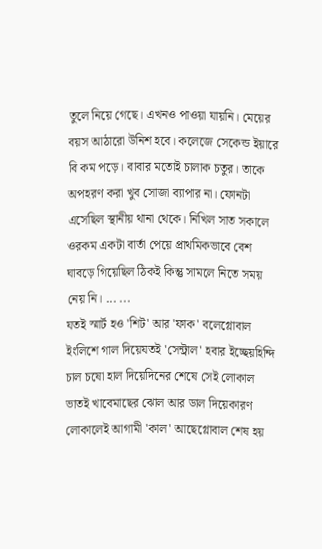তুলে নিয়ে গেছে। এখনও পাওয়া যায়নি। মেয়ের বয়স আঠারো উনিশ হবে। কলেজে সেকেন্ড ইয়ারে বি কম পড়ে। বাবার মতোই চালাক চতুর। তাকে অপহরণ করা খুব সোজা ব্যাপার না। ফোনটা এসেছিল স্থানীয় থানা থেকে। নিখিল সাত সকালে ওরকম একটা বার্তা পেয়ে প্রাথমিকভাবে বেশ ঘাবড়ে গিয়েছিল ঠিকই কিন্তু সামলে নিতে সময় নেয় নি। ... ...
যতই স্মার্ট হও 'শিট' আর 'ফাক' বলেগ্লোবাল ইংলিশে গাল দিয়েযতই 'সেন্ট্রাল' হবার ইচ্ছেয়হিন্দি চাল চষো হাল দিয়েদিনের শেষে সেই লোকাল ভাতই খাবেমাছের ঝোল আর ডাল দিয়েকারণ লোকালেই আগামী 'কাল' আছেগ্লোবাল শেষ হয়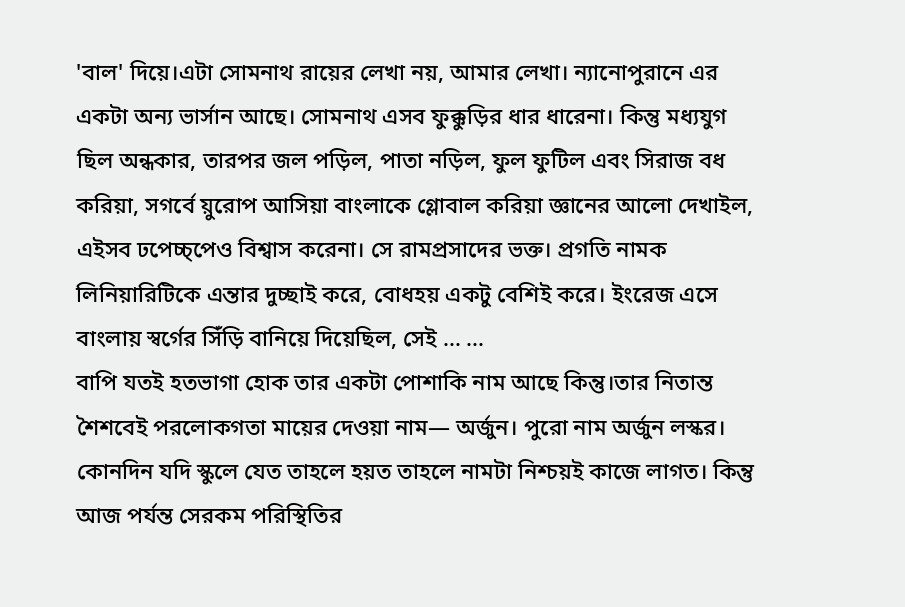'বাল' দিয়ে।এটা সোমনাথ রায়ের লেখা নয়, আমার লেখা। ন্যানোপুরানে এর একটা অন্য ভার্সান আছে। সোমনাথ এসব ফুক্কুড়ির ধার ধারেনা। কিন্তু মধ্যযুগ ছিল অন্ধকার, তারপর জল পড়িল, পাতা নড়িল, ফুল ফুটিল এবং সিরাজ বধ করিয়া, সগর্বে য়ুরোপ আসিয়া বাংলাকে গ্লোবাল করিয়া জ্ঞানের আলো দেখাইল, এইসব ঢপেচ্চ্পেও বিশ্বাস করেনা। সে রামপ্রসাদের ভক্ত। প্রগতি নামক লিনিয়ারিটিকে এন্তার দুচ্ছাই করে, বোধহয় একটু বেশিই করে। ইংরেজ এসে বাংলায় স্বর্গের সিঁড়ি বানিয়ে দিয়েছিল, সেই ... ...
বাপি যতই হতভাগা হোক তার একটা পোশাকি নাম আছে কিন্তু।তার নিতান্ত শৈশবেই পরলোকগতা মায়ের দেওয়া নাম— অর্জুন। পুরো নাম অর্জুন লস্কর। কোনদিন যদি স্কুলে যেত তাহলে হয়ত তাহলে নামটা নিশ্চয়ই কাজে লাগত। কিন্তু আজ পর্যন্ত সেরকম পরিস্থিতির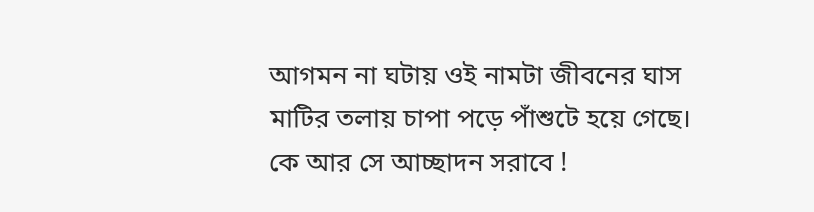আগমন না ঘটায় ওই নামটা জীবনের ঘাস মাটির তলায় চাপা পড়ে পাঁশুটে হয়ে গেছে। কে আর সে আচ্ছাদন সরাবে !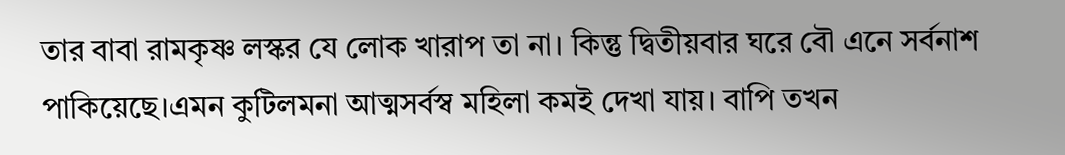তার বাবা রামকৃষ্ণ লস্কর যে লোক খারাপ তা না। কিন্তু দ্বিতীয়বার ঘরে বৌ এনে সর্বনাশ পাকিয়েছে।এমন কুটিলমনা আত্মসর্বস্ব মহিলা কমই দেখা যায়। বাপি তখন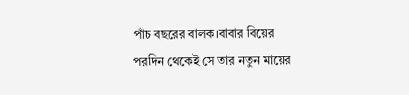পাঁচ বছরের বালক।বাবার বিয়ের পরদিন থেকেই সে তার নতুন মায়ের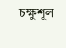চক্ষুশূল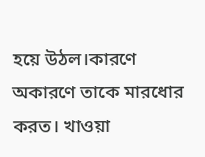হয়ে উঠল।কারণে অকারণে তাকে মারধোর করত। খাওয়া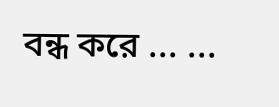বন্ধ করে ... ...